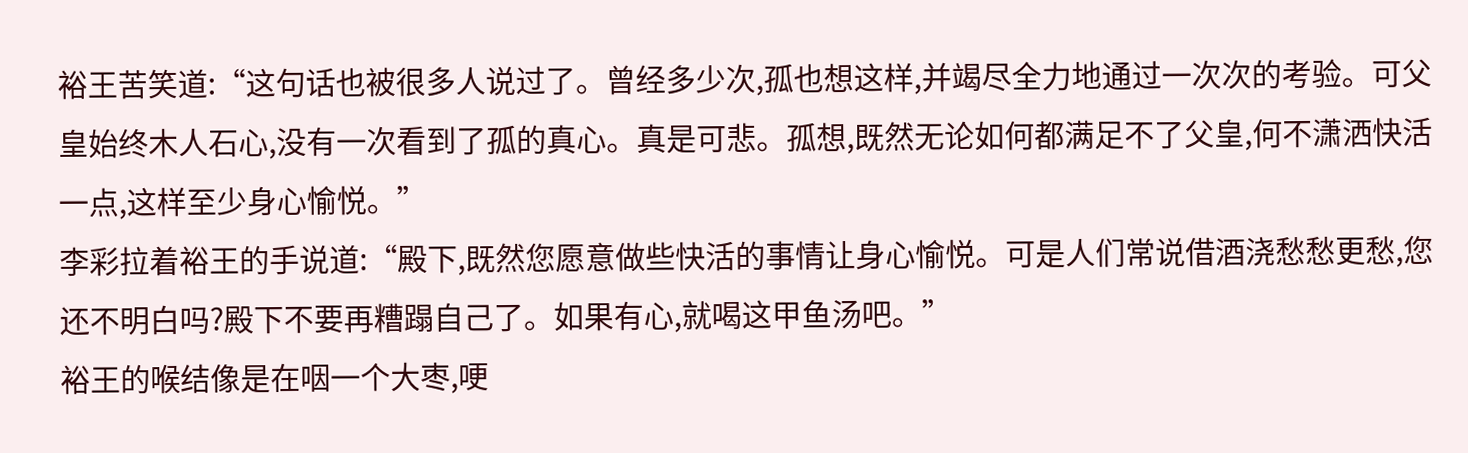裕王苦笑道:“这句话也被很多人说过了。曾经多少次,孤也想这样,并竭尽全力地通过一次次的考验。可父皇始终木人石心,没有一次看到了孤的真心。真是可悲。孤想,既然无论如何都满足不了父皇,何不潇洒快活一点,这样至少身心愉悦。”
李彩拉着裕王的手说道:“殿下,既然您愿意做些快活的事情让身心愉悦。可是人们常说借酒浇愁愁更愁,您还不明白吗?殿下不要再糟蹋自己了。如果有心,就喝这甲鱼汤吧。”
裕王的喉结像是在咽一个大枣,哽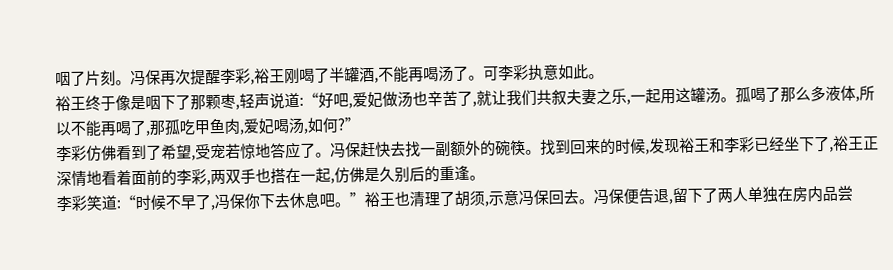咽了片刻。冯保再次提醒李彩,裕王刚喝了半罐酒,不能再喝汤了。可李彩执意如此。
裕王终于像是咽下了那颗枣,轻声说道:“好吧,爱妃做汤也辛苦了,就让我们共叙夫妻之乐,一起用这罐汤。孤喝了那么多液体,所以不能再喝了,那孤吃甲鱼肉,爱妃喝汤,如何?”
李彩仿佛看到了希望,受宠若惊地答应了。冯保赶快去找一副额外的碗筷。找到回来的时候,发现裕王和李彩已经坐下了,裕王正深情地看着面前的李彩,两双手也搭在一起,仿佛是久别后的重逢。
李彩笑道:“时候不早了,冯保你下去休息吧。”裕王也清理了胡须,示意冯保回去。冯保便告退,留下了两人单独在房内品尝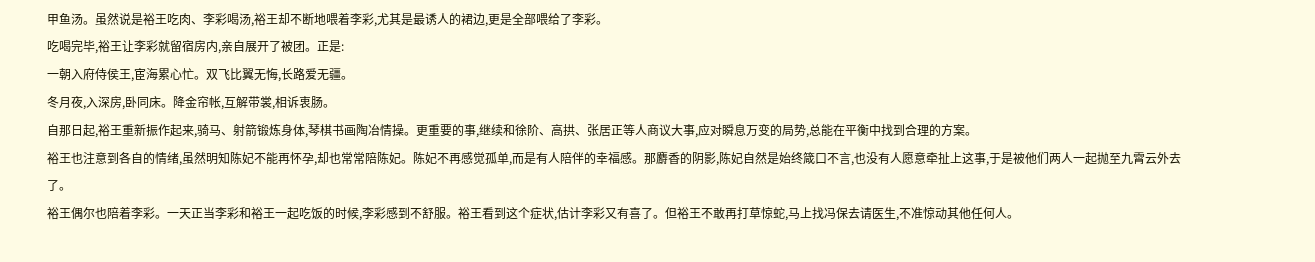甲鱼汤。虽然说是裕王吃肉、李彩喝汤,裕王却不断地喂着李彩,尤其是最诱人的裙边,更是全部喂给了李彩。
吃喝完毕,裕王让李彩就留宿房内,亲自展开了被团。正是:
一朝入府侍侯王,宦海累心忙。双飞比翼无悔,长路爱无疆。
冬月夜,入深房,卧同床。降金帘帐,互解带裳,相诉衷肠。
自那日起,裕王重新振作起来,骑马、射箭锻炼身体,琴棋书画陶冶情操。更重要的事,继续和徐阶、高拱、张居正等人商议大事,应对瞬息万变的局势,总能在平衡中找到合理的方案。
裕王也注意到各自的情绪,虽然明知陈妃不能再怀孕,却也常常陪陈妃。陈妃不再感觉孤单,而是有人陪伴的幸福感。那麝香的阴影,陈妃自然是始终箴口不言,也没有人愿意牵扯上这事,于是被他们两人一起抛至九霄云外去了。
裕王偶尔也陪着李彩。一天正当李彩和裕王一起吃饭的时候,李彩感到不舒服。裕王看到这个症状,估计李彩又有喜了。但裕王不敢再打草惊蛇,马上找冯保去请医生,不准惊动其他任何人。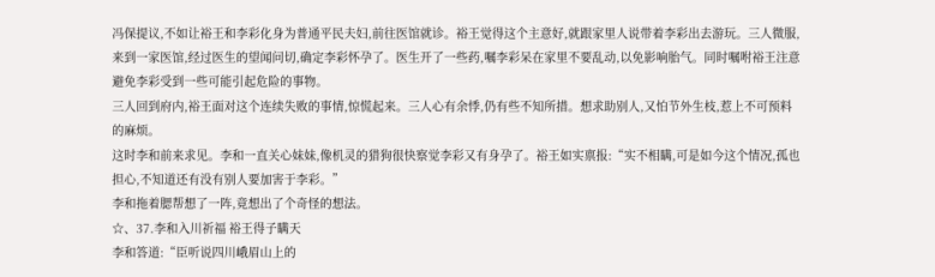冯保提议,不如让裕王和李彩化身为普通平民夫妇,前往医馆就诊。裕王觉得这个主意好,就跟家里人说带着李彩出去游玩。三人微服,来到一家医馆,经过医生的望闻问切,确定李彩怀孕了。医生开了一些药,嘱李彩呆在家里不要乱动,以免影响胎气。同时嘱咐裕王注意避免李彩受到一些可能引起危险的事物。
三人回到府内,裕王面对这个连续失败的事情,惊慌起来。三人心有余悸,仍有些不知所措。想求助别人,又怕节外生枝,惹上不可预料的麻烦。
这时李和前来求见。李和一直关心妹妹,像机灵的猎狗很快察觉李彩又有身孕了。裕王如实禀报:“实不相瞒,可是如今这个情况,孤也担心,不知道还有没有别人要加害于李彩。”
李和拖着腮帮想了一阵,竟想出了个奇怪的想法。
☆、37.李和入川祈福 裕王得子瞒天
李和答道:“臣听说四川峨眉山上的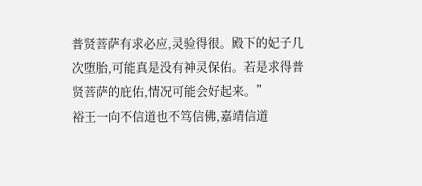普贤菩萨有求必应,灵验得很。殿下的妃子几次堕胎,可能真是没有神灵保佑。若是求得普贤菩萨的庇佑,情况可能会好起来。”
裕王一向不信道也不笃信佛,嘉靖信道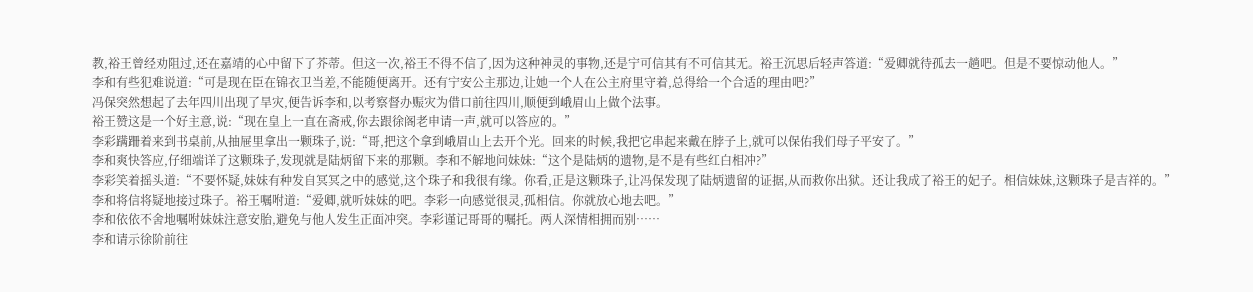教,裕王曾经劝阻过,还在嘉靖的心中留下了芥蒂。但这一次,裕王不得不信了,因为这种神灵的事物,还是宁可信其有不可信其无。裕王沉思后轻声答道:“爱卿就待孤去一趟吧。但是不要惊动他人。”
李和有些犯难说道:“可是现在臣在锦衣卫当差,不能随便离开。还有宁安公主那边,让她一个人在公主府里守着,总得给一个合适的理由吧?”
冯保突然想起了去年四川出现了旱灾,便告诉李和,以考察督办赈灾为借口前往四川,顺便到峨眉山上做个法事。
裕王赞这是一个好主意,说:“现在皇上一直在斋戒,你去跟徐阁老申请一声,就可以答应的。”
李彩蹒跚着来到书桌前,从抽屉里拿出一颗珠子,说:“哥,把这个拿到峨眉山上去开个光。回来的时候,我把它串起来戴在脖子上,就可以保佑我们母子平安了。”
李和爽快答应,仔细端详了这颗珠子,发现就是陆炳留下来的那颗。李和不解地问妹妹:“这个是陆炳的遗物,是不是有些红白相冲?”
李彩笑着摇头道:“不要怀疑,妹妹有种发自冥冥之中的感觉,这个珠子和我很有缘。你看,正是这颗珠子,让冯保发现了陆炳遗留的证据,从而救你出狱。还让我成了裕王的妃子。相信妹妹,这颗珠子是吉祥的。”
李和将信将疑地接过珠子。裕王嘱咐道:“爱卿,就听妹妹的吧。李彩一向感觉很灵,孤相信。你就放心地去吧。”
李和依依不舍地嘱咐妹妹注意安胎,避免与他人发生正面冲突。李彩谨记哥哥的嘱托。两人深情相拥而别……
李和请示徐阶前往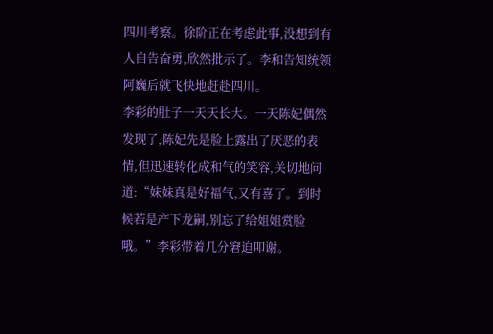四川考察。徐阶正在考虑此事,没想到有人自告奋勇,欣然批示了。李和告知统领阿巍后就飞快地赶赴四川。
李彩的肚子一天天长大。一天陈妃偶然发现了,陈妃先是脸上露出了厌恶的表情,但迅速转化成和气的笑容,关切地问道:“妹妹真是好福气,又有喜了。到时候若是产下龙嗣,别忘了给姐姐赏脸哦。”李彩带着几分窘迫叩谢。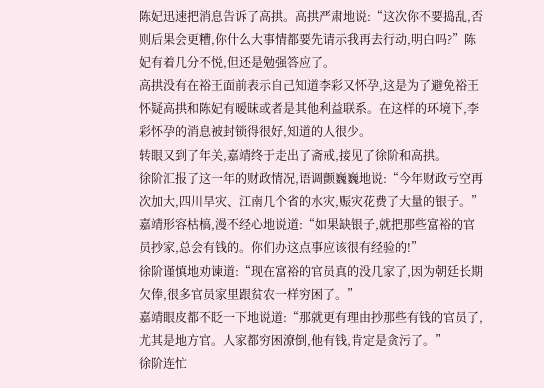陈妃迅速把消息告诉了高拱。高拱严肃地说:“这次你不要捣乱,否则后果会更糟,你什么大事情都要先请示我再去行动,明白吗?”陈妃有着几分不悦,但还是勉强答应了。
高拱没有在裕王面前表示自己知道李彩又怀孕,这是为了避免裕王怀疑高拱和陈妃有暧昧或者是其他利益联系。在这样的环境下,李彩怀孕的消息被封锁得很好,知道的人很少。
转眼又到了年关,嘉靖终于走出了斋戒,接见了徐阶和高拱。
徐阶汇报了这一年的财政情况,语调颤巍巍地说:“今年财政亏空再次加大,四川旱灾、江南几个省的水灾,赈灾花费了大量的银子。”
嘉靖形容枯槁,漫不经心地说道:“如果缺银子,就把那些富裕的官员抄家,总会有钱的。你们办这点事应该很有经验的!”
徐阶谨慎地劝谏道:“现在富裕的官员真的没几家了,因为朝廷长期欠俸,很多官员家里跟贫农一样穷困了。”
嘉靖眼皮都不眨一下地说道:“那就更有理由抄那些有钱的官员了,尤其是地方官。人家都穷困潦倒,他有钱,肯定是贪污了。”
徐阶连忙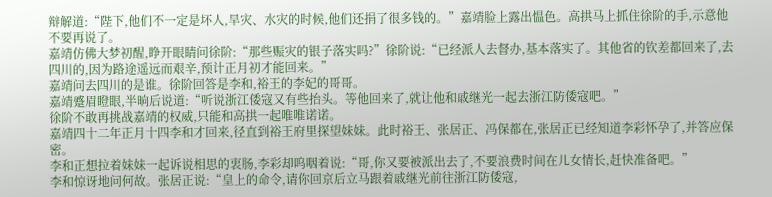辩解道:“陛下,他们不一定是坏人,旱灾、水灾的时候,他们还捐了很多钱的。”嘉靖脸上露出愠色。高拱马上抓住徐阶的手,示意他不要再说了。
嘉靖仿佛大梦初醒,睁开眼睛问徐阶:“那些赈灾的银子落实吗?”徐阶说:“已经派人去督办,基本落实了。其他省的钦差都回来了,去四川的,因为路途遥远而艰辛,预计正月初才能回来。”
嘉靖问去四川的是谁。徐阶回答是李和,裕王的李妃的哥哥。
嘉靖蹙眉瞪眼,半晌后说道:“听说浙江倭寇又有些抬头。等他回来了,就让他和戚继光一起去浙江防倭寇吧。”
徐阶不敢再挑战嘉靖的权威,只能和高拱一起唯唯诺诺。
嘉靖四十二年正月十四李和才回来,径直到裕王府里探望妹妹。此时裕王、张居正、冯保都在,张居正已经知道李彩怀孕了,并答应保密。
李和正想拉着妹妹一起诉说相思的衷肠,李彩却呜咽着说:“哥,你又要被派出去了,不要浪费时间在儿女情长,赶快准备吧。”
李和惊讶地问何故。张居正说:“皇上的命令,请你回京后立马跟着戚继光前往浙江防倭寇,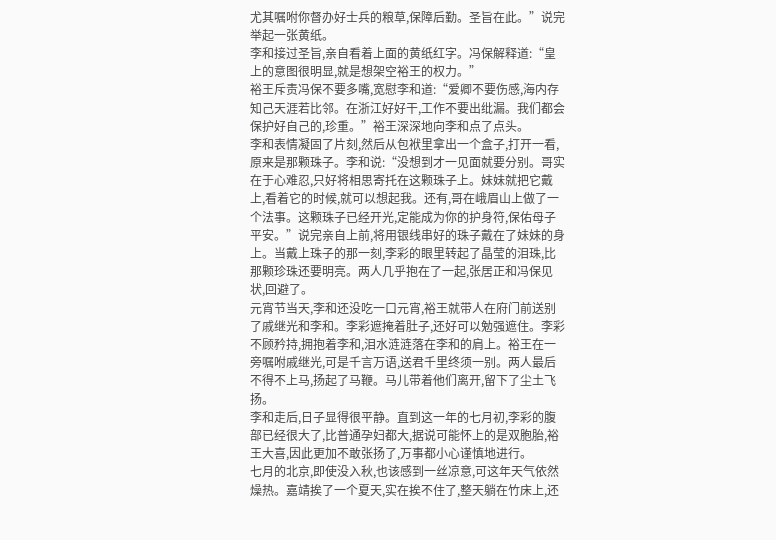尤其嘱咐你督办好士兵的粮草,保障后勤。圣旨在此。”说完举起一张黄纸。
李和接过圣旨,亲自看着上面的黄纸红字。冯保解释道:“皇上的意图很明显,就是想架空裕王的权力。”
裕王斥责冯保不要多嘴,宽慰李和道:“爱卿不要伤感,海内存知己天涯若比邻。在浙江好好干,工作不要出纰漏。我们都会保护好自己的,珍重。”裕王深深地向李和点了点头。
李和表情凝固了片刻,然后从包袱里拿出一个盒子,打开一看,原来是那颗珠子。李和说:“没想到才一见面就要分别。哥实在于心难忍,只好将相思寄托在这颗珠子上。妹妹就把它戴上,看着它的时候,就可以想起我。还有,哥在峨眉山上做了一个法事。这颗珠子已经开光,定能成为你的护身符,保佑母子平安。”说完亲自上前,将用银线串好的珠子戴在了妹妹的身上。当戴上珠子的那一刻,李彩的眼里转起了晶莹的泪珠,比那颗珍珠还要明亮。两人几乎抱在了一起,张居正和冯保见状,回避了。
元宵节当天,李和还没吃一口元宵,裕王就带人在府门前送别了戚继光和李和。李彩遮掩着肚子,还好可以勉强遮住。李彩不顾矜持,拥抱着李和,泪水涟涟落在李和的肩上。裕王在一旁嘱咐戚继光,可是千言万语,送君千里终须一别。两人最后不得不上马,扬起了马鞭。马儿带着他们离开,留下了尘土飞扬。
李和走后,日子显得很平静。直到这一年的七月初,李彩的腹部已经很大了,比普通孕妇都大,据说可能怀上的是双胞胎,裕王大喜,因此更加不敢张扬了,万事都小心谨慎地进行。
七月的北京,即使没入秋,也该感到一丝凉意,可这年天气依然燥热。嘉靖挨了一个夏天,实在挨不住了,整天躺在竹床上,还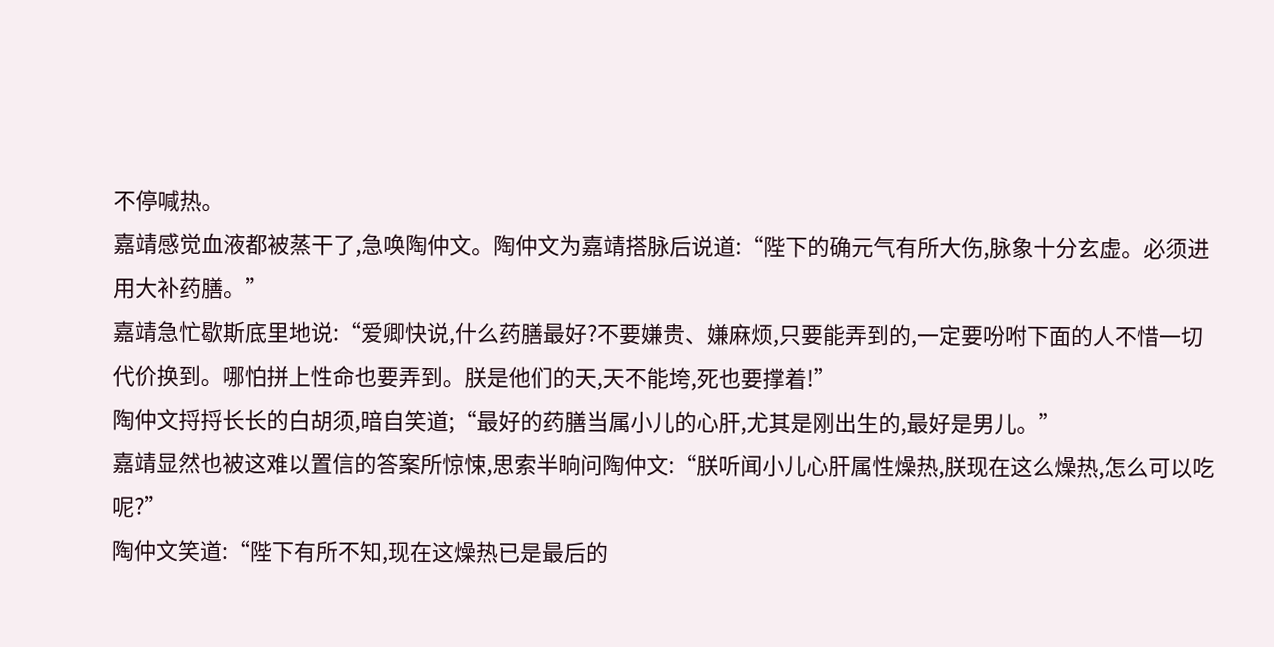不停喊热。
嘉靖感觉血液都被蒸干了,急唤陶仲文。陶仲文为嘉靖搭脉后说道:“陛下的确元气有所大伤,脉象十分玄虚。必须进用大补药膳。”
嘉靖急忙歇斯底里地说:“爱卿快说,什么药膳最好?不要嫌贵、嫌麻烦,只要能弄到的,一定要吩咐下面的人不惜一切代价换到。哪怕拼上性命也要弄到。朕是他们的天,天不能垮,死也要撑着!”
陶仲文捋捋长长的白胡须,暗自笑道;“最好的药膳当属小儿的心肝,尤其是刚出生的,最好是男儿。”
嘉靖显然也被这难以置信的答案所惊悚,思索半晌问陶仲文:“朕听闻小儿心肝属性燥热,朕现在这么燥热,怎么可以吃呢?”
陶仲文笑道:“陛下有所不知,现在这燥热已是最后的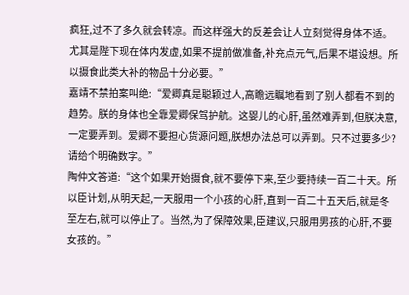疯狂,过不了多久就会转凉。而这样强大的反差会让人立刻觉得身体不适。尤其是陛下现在体内发虚,如果不提前做准备,补充点元气,后果不堪设想。所以摄食此类大补的物品十分必要。”
嘉靖不禁拍案叫绝:“爱卿真是聪颖过人,高瞻远瞩地看到了别人都看不到的趋势。朕的身体也全靠爱卿保驾护航。这婴儿的心肝,虽然难弄到,但朕决意,一定要弄到。爱卿不要担心货源问题,朕想办法总可以弄到。只不过要多少?请给个明确数字。”
陶仲文答道:“这个如果开始摄食,就不要停下来,至少要持续一百二十天。所以臣计划,从明天起,一天服用一个小孩的心肝,直到一百二十五天后,就是冬至左右,就可以停止了。当然,为了保障效果,臣建议,只服用男孩的心肝,不要女孩的。”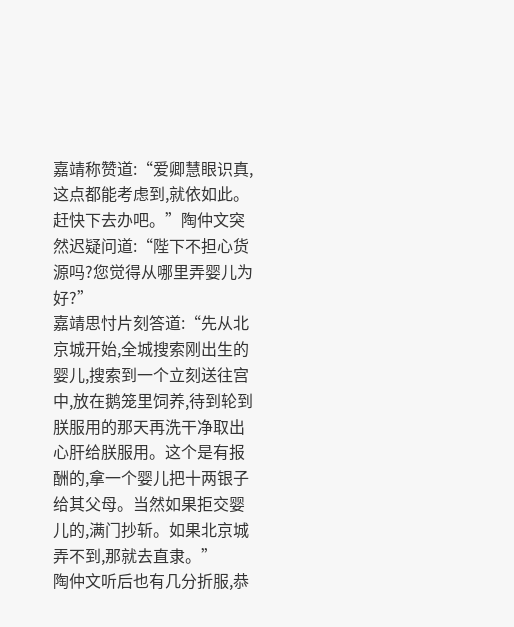嘉靖称赞道:“爱卿慧眼识真,这点都能考虑到,就依如此。赶快下去办吧。”陶仲文突然迟疑问道:“陛下不担心货源吗?您觉得从哪里弄婴儿为好?”
嘉靖思忖片刻答道:“先从北京城开始,全城搜索刚出生的婴儿,搜索到一个立刻送往宫中,放在鹅笼里饲养,待到轮到朕服用的那天再洗干净取出心肝给朕服用。这个是有报酬的,拿一个婴儿把十两银子给其父母。当然如果拒交婴儿的,满门抄斩。如果北京城弄不到,那就去直隶。”
陶仲文听后也有几分折服,恭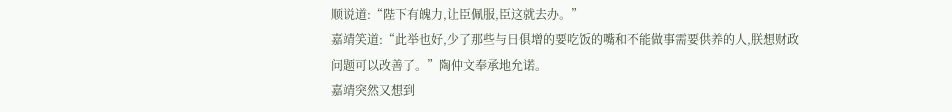顺说道:“陛下有魄力,让臣佩服,臣这就去办。”
嘉靖笑道:“此举也好,少了那些与日俱增的要吃饭的嘴和不能做事需要供养的人,朕想财政问题可以改善了。”陶仲文奉承地允诺。
嘉靖突然又想到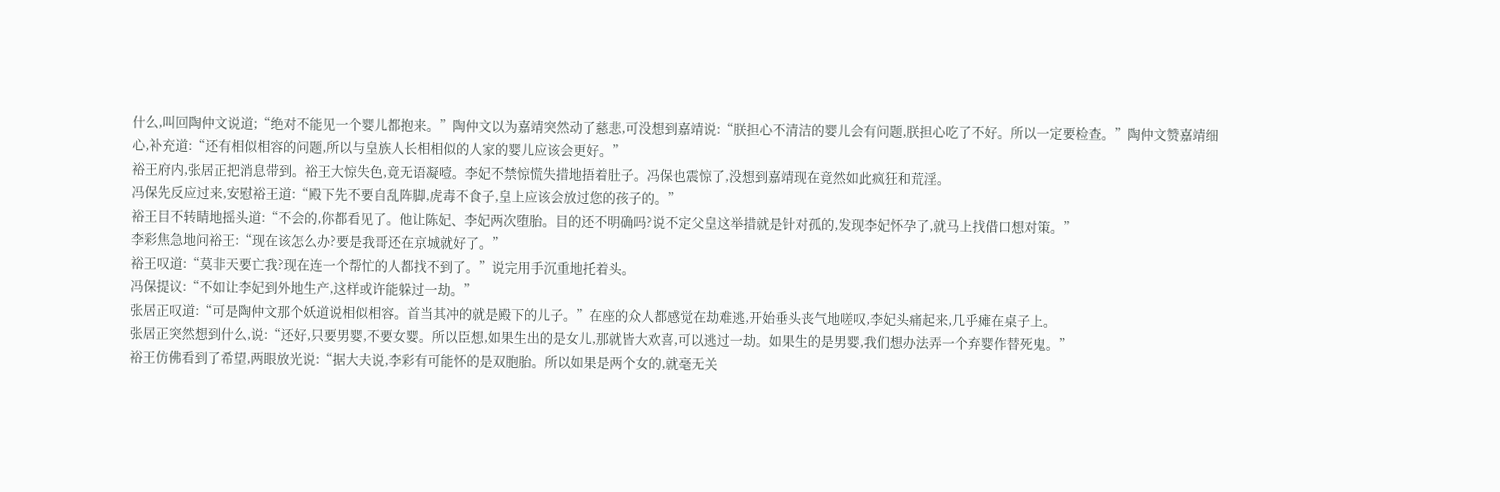什么,叫回陶仲文说道;“绝对不能见一个婴儿都抱来。”陶仲文以为嘉靖突然动了慈悲,可没想到嘉靖说:“朕担心不清洁的婴儿会有问题,朕担心吃了不好。所以一定要检查。”陶仲文赞嘉靖细心,补充道:“还有相似相容的问题,所以与皇族人长相相似的人家的婴儿应该会更好。”
裕王府内,张居正把消息带到。裕王大惊失色,竟无语凝噎。李妃不禁惊慌失措地捂着肚子。冯保也震惊了,没想到嘉靖现在竟然如此疯狂和荒淫。
冯保先反应过来,安慰裕王道:“殿下先不要自乱阵脚,虎毒不食子,皇上应该会放过您的孩子的。”
裕王目不转睛地摇头道:“不会的,你都看见了。他让陈妃、李妃两次堕胎。目的还不明确吗?说不定父皇这举措就是针对孤的,发现李妃怀孕了,就马上找借口想对策。”
李彩焦急地问裕王:“现在该怎么办?要是我哥还在京城就好了。”
裕王叹道:“莫非天要亡我?现在连一个帮忙的人都找不到了。”说完用手沉重地托着头。
冯保提议:“不如让李妃到外地生产,这样或许能躲过一劫。”
张居正叹道:“可是陶仲文那个妖道说相似相容。首当其冲的就是殿下的儿子。”在座的众人都感觉在劫难逃,开始垂头丧气地嗟叹,李妃头痛起来,几乎瘫在桌子上。
张居正突然想到什么,说:“还好,只要男婴,不要女婴。所以臣想,如果生出的是女儿,那就皆大欢喜,可以逃过一劫。如果生的是男婴,我们想办法弄一个弃婴作替死鬼。”
裕王仿佛看到了希望,两眼放光说:“据大夫说,李彩有可能怀的是双胞胎。所以如果是两个女的,就毫无关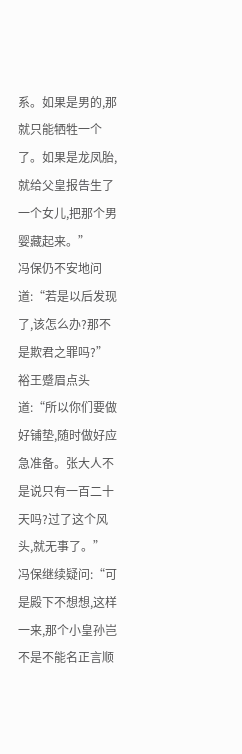系。如果是男的,那就只能牺牲一个了。如果是龙凤胎,就给父皇报告生了一个女儿,把那个男婴藏起来。”
冯保仍不安地问道:“若是以后发现了,该怎么办?那不是欺君之罪吗?”
裕王蹙眉点头道:“所以你们要做好铺垫,随时做好应急准备。张大人不是说只有一百二十天吗?过了这个风头,就无事了。”
冯保继续疑问:“可是殿下不想想,这样一来,那个小皇孙岂不是不能名正言顺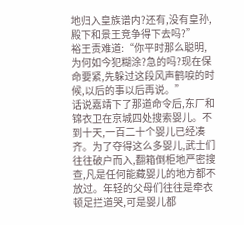地归入皇族谱内?还有,没有皇孙,殿下和景王竞争得下去吗?”
裕王责难道:“你平时那么聪明,为何如今犯糊涂?急的吗?现在保命要紧,先躲过这段风声鹤唳的时候,以后的事以后再说。”
话说嘉靖下了那道命令后,东厂和锦衣卫在京城四处搜索婴儿。不到十天,一百二十个婴儿已经凑齐。为了夺得这么多婴儿,武士们往往破户而入,翻箱倒柜地严密搜查,凡是任何能藏婴儿的地方都不放过。年轻的父母们往往是牵衣顿足拦道哭,可是婴儿都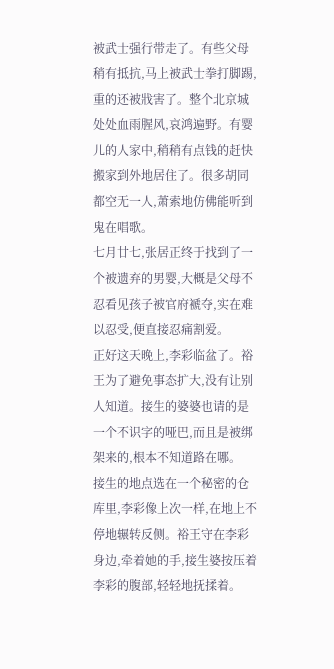被武士强行带走了。有些父母稍有抵抗,马上被武士拳打脚踢,重的还被戕害了。整个北京城处处血雨腥风,哀鸿遍野。有婴儿的人家中,稍稍有点钱的赶快搬家到外地居住了。很多胡同都空无一人,萧索地仿佛能听到鬼在唱歌。
七月廿七,张居正终于找到了一个被遗弃的男婴,大概是父母不忍看见孩子被官府褫夺,实在难以忍受,便直接忍痛割爱。
正好这天晚上,李彩临盆了。裕王为了避免事态扩大,没有让别人知道。接生的婆婆也请的是一个不识字的哑巴,而且是被绑架来的,根本不知道路在哪。
接生的地点选在一个秘密的仓库里,李彩像上次一样,在地上不停地辗转反侧。裕王守在李彩身边,牵着她的手,接生婆按压着李彩的腹部,轻轻地抚揉着。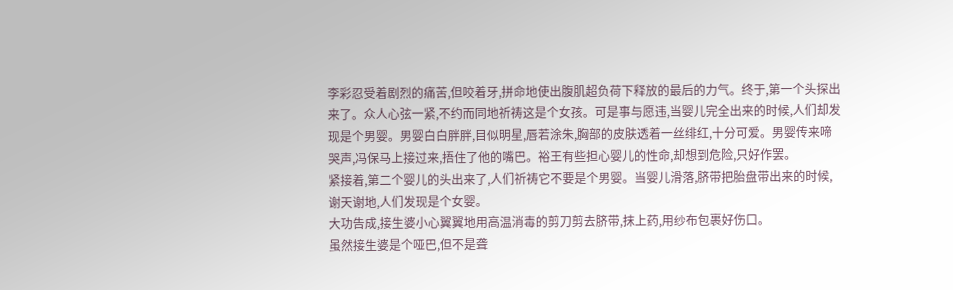李彩忍受着剧烈的痛苦,但咬着牙,拼命地使出腹肌超负荷下释放的最后的力气。终于,第一个头探出来了。众人心弦一紧,不约而同地祈祷这是个女孩。可是事与愿违,当婴儿完全出来的时候,人们却发现是个男婴。男婴白白胖胖,目似明星,唇若涂朱,胸部的皮肤透着一丝绯红,十分可爱。男婴传来啼哭声,冯保马上接过来,捂住了他的嘴巴。裕王有些担心婴儿的性命,却想到危险,只好作罢。
紧接着,第二个婴儿的头出来了,人们祈祷它不要是个男婴。当婴儿滑落,脐带把胎盘带出来的时候,谢天谢地,人们发现是个女婴。
大功告成,接生婆小心翼翼地用高温消毒的剪刀剪去脐带,抹上药,用纱布包裹好伤口。
虽然接生婆是个哑巴,但不是聋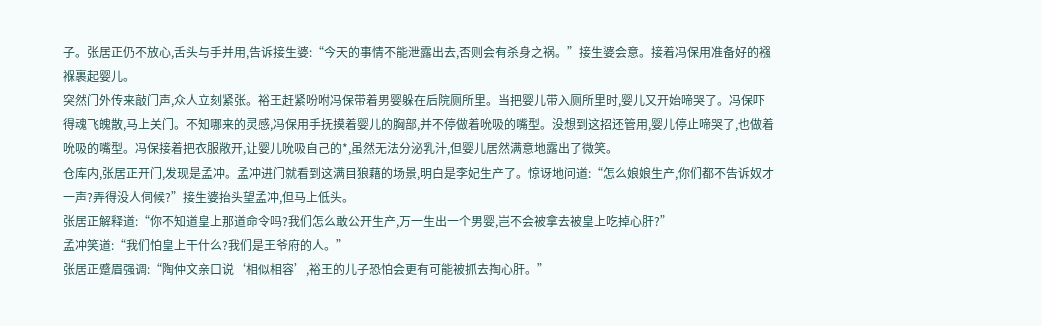子。张居正仍不放心,舌头与手并用,告诉接生婆:“今天的事情不能泄露出去,否则会有杀身之祸。”接生婆会意。接着冯保用准备好的襁褓裹起婴儿。
突然门外传来敲门声,众人立刻紧张。裕王赶紧吩咐冯保带着男婴躲在后院厕所里。当把婴儿带入厕所里时,婴儿又开始啼哭了。冯保吓得魂飞魄散,马上关门。不知哪来的灵感,冯保用手抚摸着婴儿的胸部,并不停做着吮吸的嘴型。没想到这招还管用,婴儿停止啼哭了,也做着吮吸的嘴型。冯保接着把衣服敞开,让婴儿吮吸自己的*,虽然无法分泌乳汁,但婴儿居然满意地露出了微笑。
仓库内,张居正开门,发现是孟冲。孟冲进门就看到这满目狼藉的场景,明白是李妃生产了。惊讶地问道:“怎么娘娘生产,你们都不告诉奴才一声?弄得没人伺候?”接生婆抬头望孟冲,但马上低头。
张居正解释道:“你不知道皇上那道命令吗?我们怎么敢公开生产,万一生出一个男婴,岂不会被拿去被皇上吃掉心肝?”
孟冲笑道:“我们怕皇上干什么?我们是王爷府的人。”
张居正蹙眉强调:“陶仲文亲口说‘相似相容’,裕王的儿子恐怕会更有可能被抓去掏心肝。”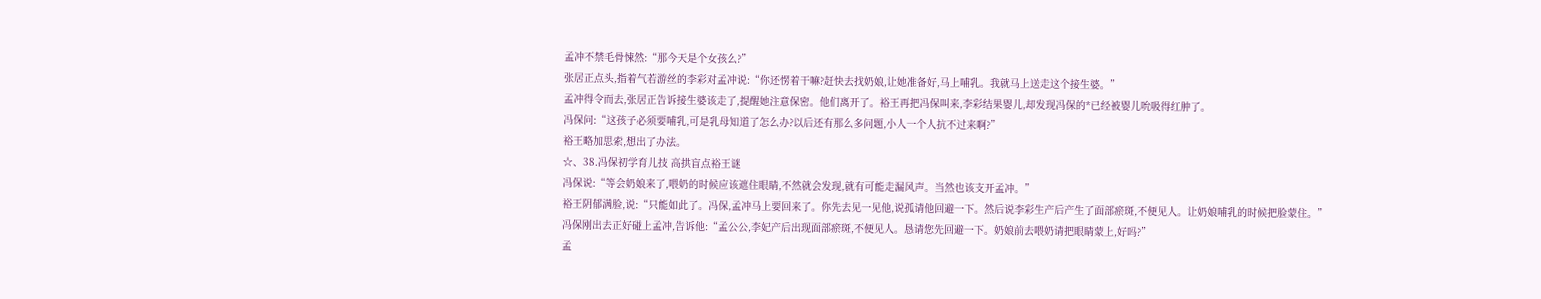孟冲不禁毛骨悚然:“那今天是个女孩么?”
张居正点头,指着气若游丝的李彩对孟冲说:“你还愣着干嘛?赶快去找奶娘,让她准备好,马上哺乳。我就马上送走这个接生婆。”
孟冲得令而去,张居正告诉接生婆该走了,提醒她注意保密。他们离开了。裕王再把冯保叫来,李彩结果婴儿,却发现冯保的*已经被婴儿吮吸得红肿了。
冯保问:“这孩子必须要哺乳,可是乳母知道了怎么办?以后还有那么多问题,小人一个人抗不过来啊?”
裕王略加思索,想出了办法。
☆、38.冯保初学育儿技 高拱盲点裕王谜
冯保说:“等会奶娘来了,喂奶的时候应该遮住眼睛,不然就会发现,就有可能走漏风声。当然也该支开孟冲。”
裕王阴郁满脸,说:“只能如此了。冯保,孟冲马上要回来了。你先去见一见他,说孤请他回避一下。然后说李彩生产后产生了面部瘀斑,不便见人。让奶娘哺乳的时候把脸蒙住。”
冯保刚出去正好碰上孟冲,告诉他:“孟公公,李妃产后出现面部瘀斑,不便见人。恳请您先回避一下。奶娘前去喂奶请把眼睛蒙上,好吗?”
孟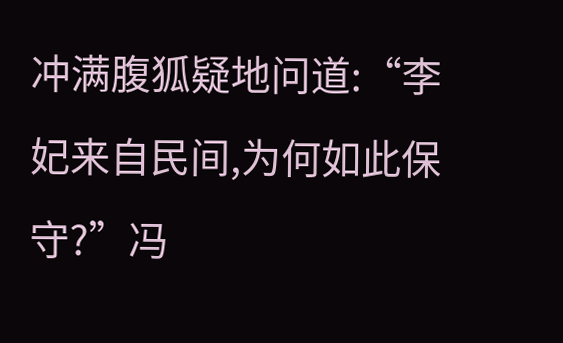冲满腹狐疑地问道:“李妃来自民间,为何如此保守?”冯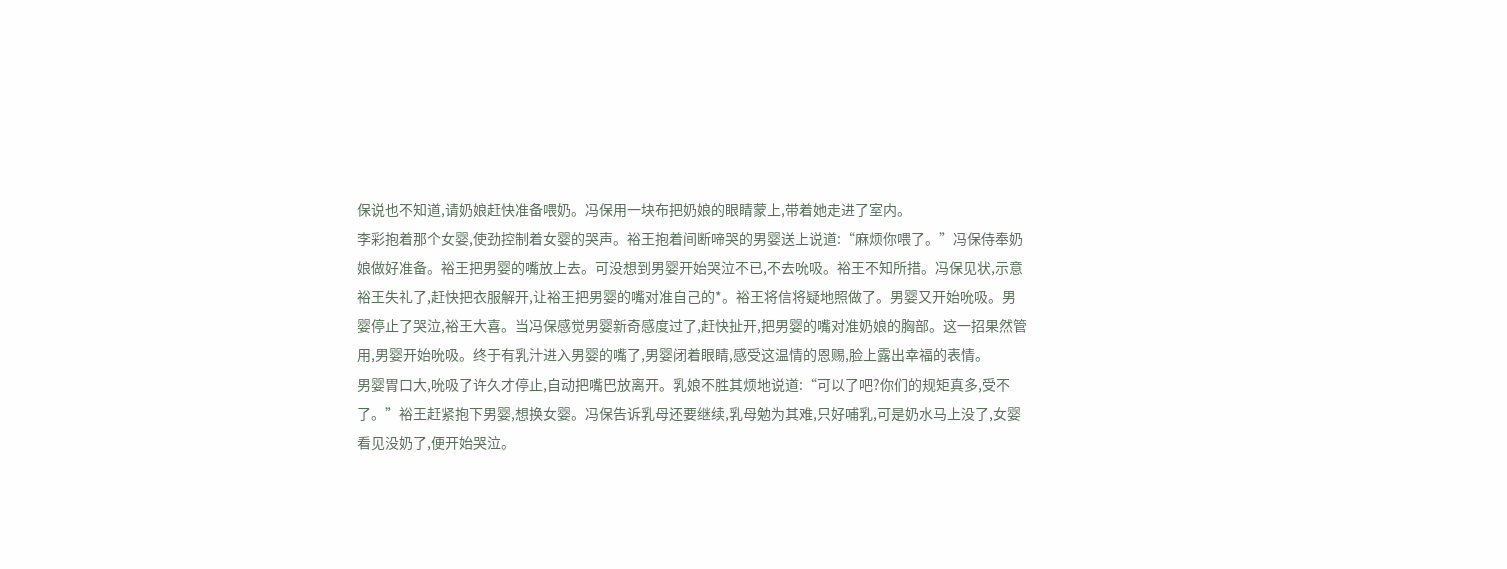保说也不知道,请奶娘赶快准备喂奶。冯保用一块布把奶娘的眼睛蒙上,带着她走进了室内。
李彩抱着那个女婴,使劲控制着女婴的哭声。裕王抱着间断啼哭的男婴送上说道:“麻烦你喂了。”冯保侍奉奶娘做好准备。裕王把男婴的嘴放上去。可没想到男婴开始哭泣不已,不去吮吸。裕王不知所措。冯保见状,示意裕王失礼了,赶快把衣服解开,让裕王把男婴的嘴对准自己的*。裕王将信将疑地照做了。男婴又开始吮吸。男婴停止了哭泣,裕王大喜。当冯保感觉男婴新奇感度过了,赶快扯开,把男婴的嘴对准奶娘的胸部。这一招果然管用,男婴开始吮吸。终于有乳汁进入男婴的嘴了,男婴闭着眼睛,感受这温情的恩赐,脸上露出幸福的表情。
男婴胃口大,吮吸了许久才停止,自动把嘴巴放离开。乳娘不胜其烦地说道:“可以了吧?你们的规矩真多,受不了。”裕王赶紧抱下男婴,想换女婴。冯保告诉乳母还要继续,乳母勉为其难,只好哺乳,可是奶水马上没了,女婴看见没奶了,便开始哭泣。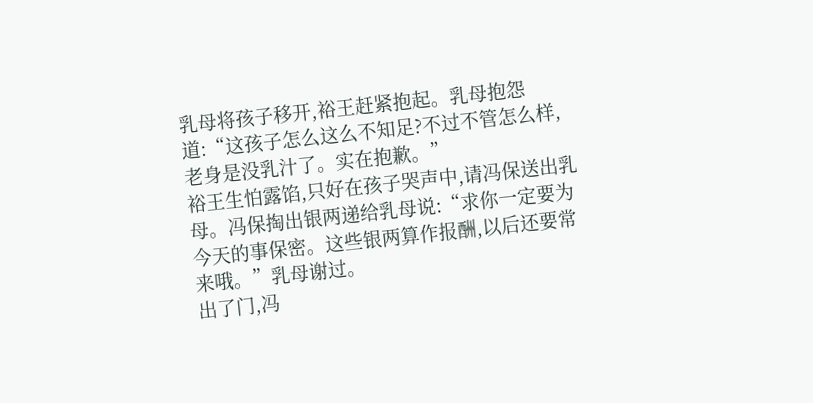乳母将孩子移开,裕王赶紧抱起。乳母抱怨道:“这孩子怎么这么不知足?不过不管怎么样,老身是没乳汁了。实在抱歉。”
裕王生怕露馅,只好在孩子哭声中,请冯保送出乳母。冯保掏出银两递给乳母说:“求你一定要为今天的事保密。这些银两算作报酬,以后还要常来哦。”乳母谢过。
出了门,冯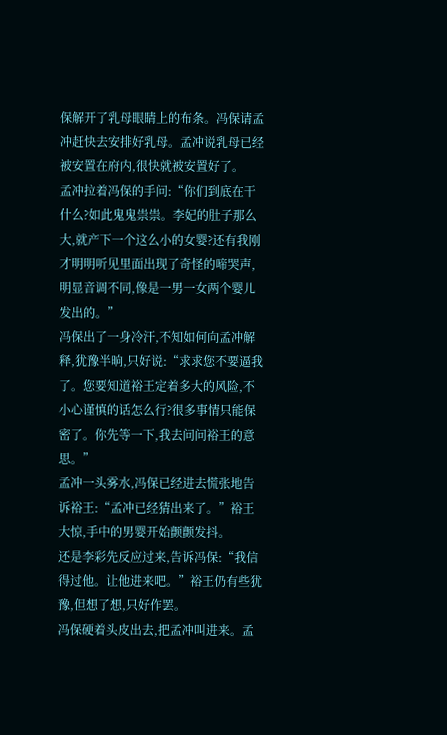保解开了乳母眼睛上的布条。冯保请孟冲赶快去安排好乳母。孟冲说乳母已经被安置在府内,很快就被安置好了。
孟冲拉着冯保的手问:“你们到底在干什么?如此鬼鬼祟祟。李妃的肚子那么大,就产下一个这么小的女婴?还有我刚才明明听见里面出现了奇怪的啼哭声,明显音调不同,像是一男一女两个婴儿发出的。”
冯保出了一身冷汗,不知如何向孟冲解释,犹豫半晌,只好说:“求求您不要逼我了。您要知道裕王定着多大的风险,不小心谨慎的话怎么行?很多事情只能保密了。你先等一下,我去问问裕王的意思。”
孟冲一头雾水,冯保已经进去慌张地告诉裕王:“孟冲已经猜出来了。”裕王大惊,手中的男婴开始颤颤发抖。
还是李彩先反应过来,告诉冯保:“我信得过他。让他进来吧。”裕王仍有些犹豫,但想了想,只好作罢。
冯保硬着头皮出去,把孟冲叫进来。孟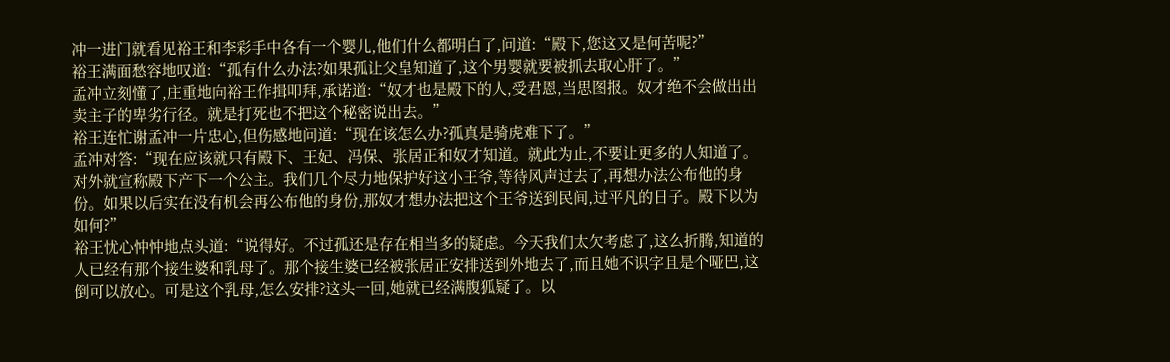冲一进门就看见裕王和李彩手中各有一个婴儿,他们什么都明白了,问道:“殿下,您这又是何苦呢?”
裕王满面愁容地叹道:“孤有什么办法?如果孤让父皇知道了,这个男婴就要被抓去取心肝了。”
孟冲立刻懂了,庄重地向裕王作揖叩拜,承诺道:“奴才也是殿下的人,受君恩,当思图报。奴才绝不会做出出卖主子的卑劣行径。就是打死也不把这个秘密说出去。”
裕王连忙谢孟冲一片忠心,但伤感地问道:“现在该怎么办?孤真是骑虎难下了。”
孟冲对答:“现在应该就只有殿下、王妃、冯保、张居正和奴才知道。就此为止,不要让更多的人知道了。对外就宣称殿下产下一个公主。我们几个尽力地保护好这小王爷,等待风声过去了,再想办法公布他的身份。如果以后实在没有机会再公布他的身份,那奴才想办法把这个王爷送到民间,过平凡的日子。殿下以为如何?”
裕王忧心忡忡地点头道:“说得好。不过孤还是存在相当多的疑虑。今天我们太欠考虑了,这么折腾,知道的人已经有那个接生婆和乳母了。那个接生婆已经被张居正安排送到外地去了,而且她不识字且是个哑巴,这倒可以放心。可是这个乳母,怎么安排?这头一回,她就已经满腹狐疑了。以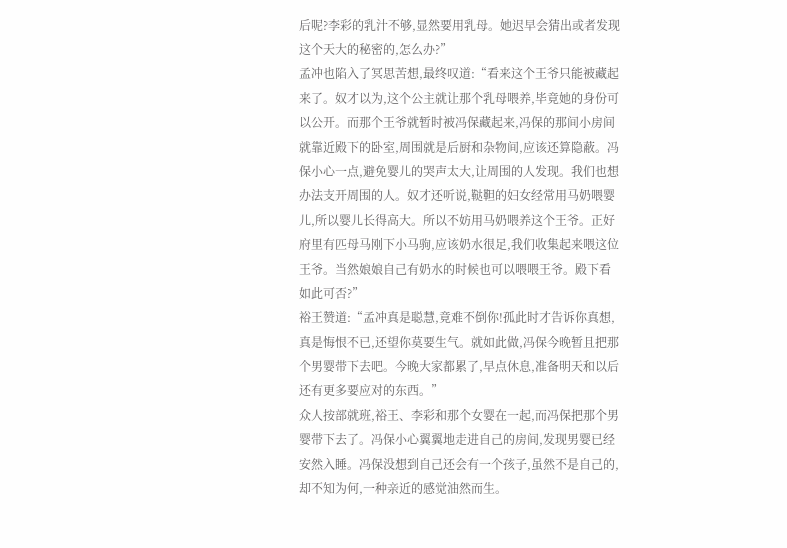后呢?李彩的乳汁不够,显然要用乳母。她迟早会猜出或者发现这个天大的秘密的,怎么办?”
孟冲也陷入了冥思苦想,最终叹道:“看来这个王爷只能被藏起来了。奴才以为,这个公主就让那个乳母喂养,毕竟她的身份可以公开。而那个王爷就暂时被冯保藏起来,冯保的那间小房间就靠近殿下的卧室,周围就是后厨和杂物间,应该还算隐蔽。冯保小心一点,避免婴儿的哭声太大,让周围的人发现。我们也想办法支开周围的人。奴才还听说,鞑靼的妇女经常用马奶喂婴儿,所以婴儿长得高大。所以不妨用马奶喂养这个王爷。正好府里有匹母马刚下小马驹,应该奶水很足,我们收集起来喂这位王爷。当然娘娘自己有奶水的时候也可以喂喂王爷。殿下看如此可否?”
裕王赞道:“孟冲真是聪慧,竟难不倒你!孤此时才告诉你真想,真是悔恨不已,还望你莫要生气。就如此做,冯保今晚暂且把那个男婴带下去吧。今晚大家都累了,早点休息,准备明天和以后还有更多要应对的东西。”
众人按部就班,裕王、李彩和那个女婴在一起,而冯保把那个男婴带下去了。冯保小心翼翼地走进自己的房间,发现男婴已经安然入睡。冯保没想到自己还会有一个孩子,虽然不是自己的,却不知为何,一种亲近的感觉油然而生。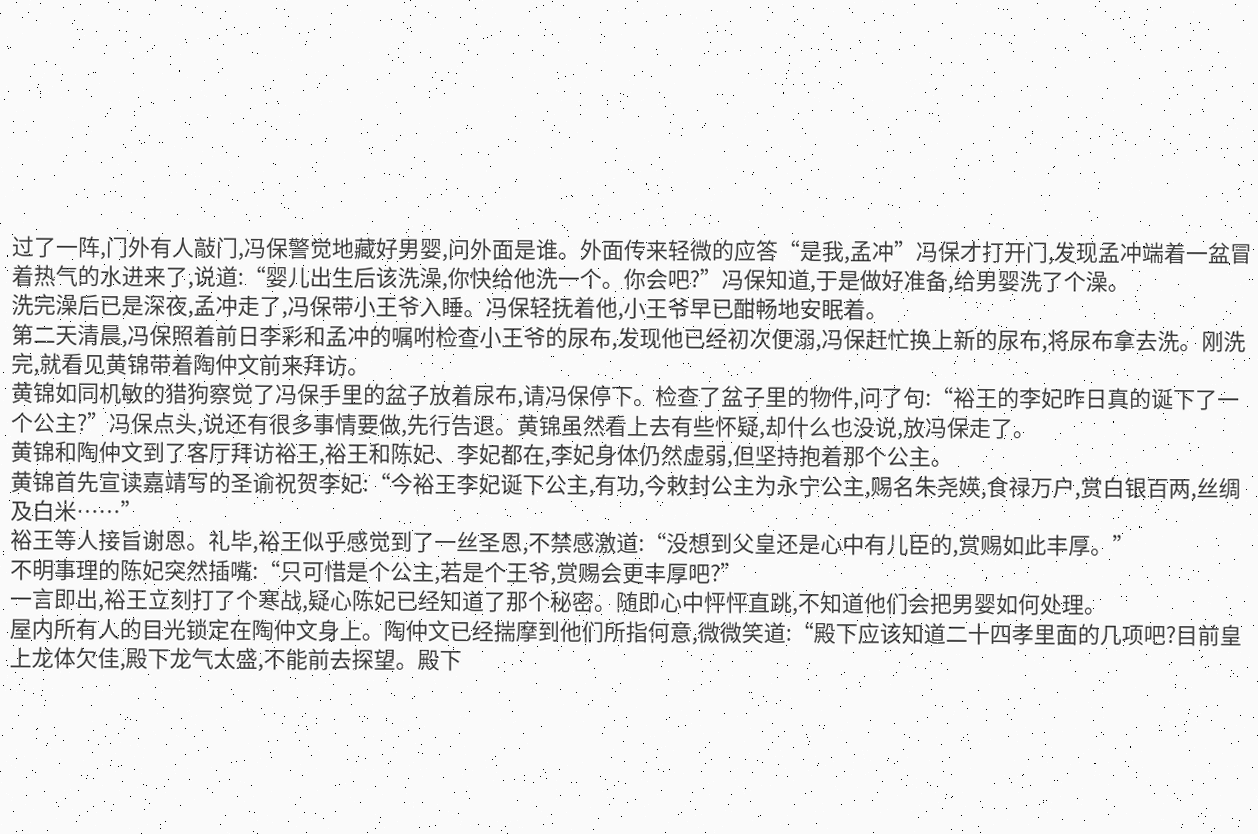过了一阵,门外有人敲门,冯保警觉地藏好男婴,问外面是谁。外面传来轻微的应答“是我,孟冲”冯保才打开门,发现孟冲端着一盆冒着热气的水进来了,说道:“婴儿出生后该洗澡,你快给他洗一个。你会吧?”冯保知道,于是做好准备,给男婴洗了个澡。
洗完澡后已是深夜,孟冲走了,冯保带小王爷入睡。冯保轻抚着他,小王爷早已酣畅地安眠着。
第二天清晨,冯保照着前日李彩和孟冲的嘱咐检查小王爷的尿布,发现他已经初次便溺,冯保赶忙换上新的尿布,将尿布拿去洗。刚洗完,就看见黄锦带着陶仲文前来拜访。
黄锦如同机敏的猎狗察觉了冯保手里的盆子放着尿布,请冯保停下。检查了盆子里的物件,问了句:“裕王的李妃昨日真的诞下了一个公主?”冯保点头,说还有很多事情要做,先行告退。黄锦虽然看上去有些怀疑,却什么也没说,放冯保走了。
黄锦和陶仲文到了客厅拜访裕王,裕王和陈妃、李妃都在,李妃身体仍然虚弱,但坚持抱着那个公主。
黄锦首先宣读嘉靖写的圣谕祝贺李妃:“今裕王李妃诞下公主,有功,今敕封公主为永宁公主,赐名朱尧媖,食禄万户,赏白银百两,丝绸及白米……”
裕王等人接旨谢恩。礼毕,裕王似乎感觉到了一丝圣恩,不禁感激道:“没想到父皇还是心中有儿臣的,赏赐如此丰厚。”
不明事理的陈妃突然插嘴:“只可惜是个公主,若是个王爷,赏赐会更丰厚吧?”
一言即出,裕王立刻打了个寒战,疑心陈妃已经知道了那个秘密。随即心中怦怦直跳,不知道他们会把男婴如何处理。
屋内所有人的目光锁定在陶仲文身上。陶仲文已经揣摩到他们所指何意,微微笑道:“殿下应该知道二十四孝里面的几项吧?目前皇上龙体欠佳,殿下龙气太盛,不能前去探望。殿下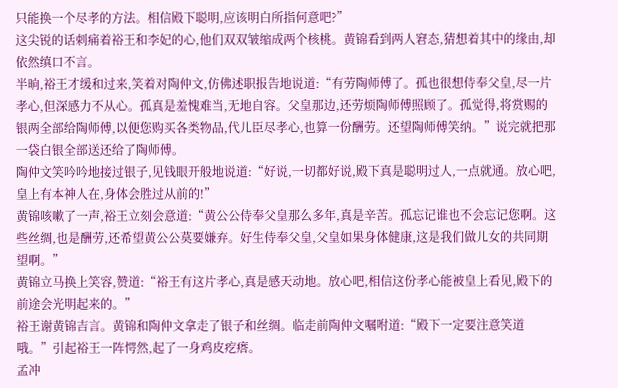只能换一个尽孝的方法。相信殿下聪明,应该明白所指何意吧?”
这尖锐的话刺痛着裕王和李妃的心,他们双双皱缩成两个核桃。黄锦看到两人窘态,猜想着其中的缘由,却依然缜口不言。
半晌,裕王才缓和过来,笑着对陶仲文,仿佛述职报告地说道:“有劳陶师傅了。孤也很想侍奉父皇,尽一片孝心,但深感力不从心。孤真是羞愧难当,无地自容。父皇那边,还劳烦陶师傅照顾了。孤觉得,将赏赐的银两全部给陶师傅,以便您购买各类物品,代儿臣尽孝心,也算一份酬劳。还望陶师傅笑纳。”说完就把那一袋白银全部送还给了陶师傅。
陶仲文笑吟吟地接过银子,见钱眼开般地说道:“好说,一切都好说,殿下真是聪明过人,一点就通。放心吧,皇上有本神人在,身体会胜过从前的!”
黄锦咳嗽了一声,裕王立刻会意道:“黄公公侍奉父皇那么多年,真是辛苦。孤忘记谁也不会忘记您啊。这些丝绸,也是酬劳,还希望黄公公莫要嫌弃。好生侍奉父皇,父皇如果身体健康,这是我们做儿女的共同期望啊。”
黄锦立马换上笑容,赞道:“裕王有这片孝心,真是感天动地。放心吧,相信这份孝心能被皇上看见,殿下的前途会光明起来的。”
裕王谢黄锦吉言。黄锦和陶仲文拿走了银子和丝绸。临走前陶仲文嘱咐道:“殿下一定要注意笑道哦。”引起裕王一阵愕然,起了一身鸡皮疙瘩。
孟冲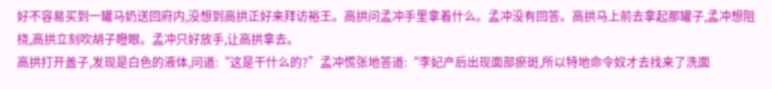好不容易买到一罐马奶送回府内,没想到高拱正好来拜访裕王。高拱问孟冲手里拿着什么。孟冲没有回答。高拱马上前去拿起那罐子,孟冲想阻挠,高拱立刻吹胡子瞪眼。孟冲只好放手,让高拱拿去。
高拱打开盖子,发现是白色的液体,问道:“这是干什么的?”孟冲慌张地答道:“李妃产后出现面部瘀斑,所以特地命令奴才去找来了洗面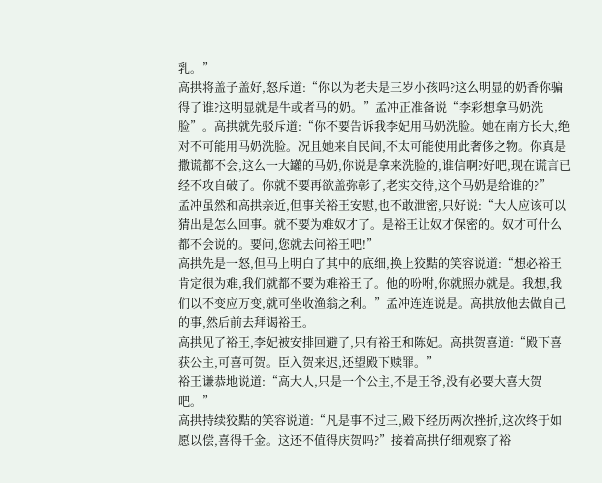乳。”
高拱将盖子盖好,怒斥道:“你以为老夫是三岁小孩吗?这么明显的奶香你骗得了谁?这明显就是牛或者马的奶。”孟冲正准备说“李彩想拿马奶洗脸”。高拱就先驳斥道:“你不要告诉我李妃用马奶洗脸。她在南方长大,绝对不可能用马奶洗脸。况且她来自民间,不太可能使用此奢侈之物。你真是撒谎都不会,这么一大罐的马奶,你说是拿来洗脸的,谁信啊?好吧,现在谎言已经不攻自破了。你就不要再欲盖弥彰了,老实交待,这个马奶是给谁的?”
孟冲虽然和高拱亲近,但事关裕王安慰,也不敢泄密,只好说:“大人应该可以猜出是怎么回事。就不要为难奴才了。是裕王让奴才保密的。奴才可什么都不会说的。要问,您就去问裕王吧!”
高拱先是一怒,但马上明白了其中的底细,换上狡黠的笑容说道:“想必裕王肯定很为难,我们就都不要为难裕王了。他的吩咐,你就照办就是。我想,我们以不变应万变,就可坐收渔翁之利。”孟冲连连说是。高拱放他去做自己的事,然后前去拜谒裕王。
高拱见了裕王,李妃被安排回避了,只有裕王和陈妃。高拱贺喜道:“殿下喜获公主,可喜可贺。臣入贺来迟,还望殿下赎罪。”
裕王谦恭地说道:“高大人,只是一个公主,不是王爷,没有必要大喜大贺吧。”
高拱持续狡黠的笑容说道:“凡是事不过三,殿下经历两次挫折,这次终于如愿以偿,喜得千金。这还不值得庆贺吗?”接着高拱仔细观察了裕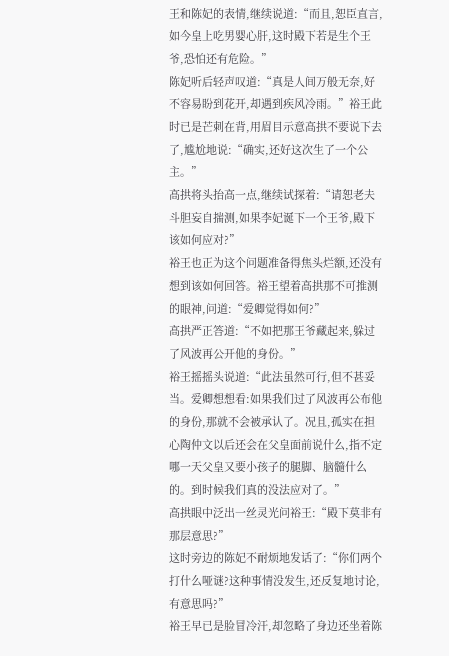王和陈妃的表情,继续说道:“而且,恕臣直言,如今皇上吃男婴心肝,这时殿下若是生个王爷,恐怕还有危险。”
陈妃听后轻声叹道:“真是人间万般无奈,好不容易盼到花开,却遇到疾风冷雨。”裕王此时已是芒刺在背,用眉目示意高拱不要说下去了,尴尬地说:“确实,还好这次生了一个公主。”
高拱将头抬高一点,继续试探着:“请恕老夫斗胆妄自揣测,如果李妃诞下一个王爷,殿下该如何应对?”
裕王也正为这个问题准备得焦头烂额,还没有想到该如何回答。裕王望着高拱那不可推测的眼神,问道:“爱卿觉得如何?”
高拱严正答道:“不如把那王爷藏起来,躲过了风波再公开他的身份。”
裕王摇摇头说道:“此法虽然可行,但不甚妥当。爱卿想想看:如果我们过了风波再公布他的身份,那就不会被承认了。况且,孤实在担心陶仲文以后还会在父皇面前说什么,指不定哪一天父皇又要小孩子的腿脚、脑髓什么的。到时候我们真的没法应对了。”
高拱眼中泛出一丝灵光问裕王:“殿下莫非有那层意思?”
这时旁边的陈妃不耐烦地发话了:“你们两个打什么哑谜?这种事情没发生,还反复地讨论,有意思吗?”
裕王早已是脸冒冷汗,却忽略了身边还坐着陈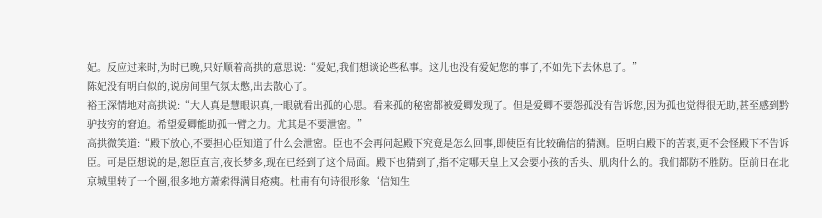妃。反应过来时,为时已晚,只好顺着高拱的意思说:“爱妃,我们想谈论些私事。这儿也没有爱妃您的事了,不如先下去休息了。”
陈妃没有明白似的,说房间里气氛太憋,出去散心了。
裕王深情地对高拱说:“大人真是慧眼识真,一眼就看出孤的心思。看来孤的秘密都被爱卿发现了。但是爱卿不要怨孤没有告诉您,因为孤也觉得很无助,甚至感到黔驴技穷的窘迫。希望爱卿能助孤一臂之力。尤其是不要泄密。”
高拱微笑道:“殿下放心,不要担心臣知道了什么会泄密。臣也不会再问起殿下究竟是怎么回事,即使臣有比较确信的猜测。臣明白殿下的苦衷,更不会怪殿下不告诉臣。可是臣想说的是,恕臣直言,夜长梦多,现在已经到了这个局面。殿下也猜到了,指不定哪天皇上又会要小孩的舌头、肌肉什么的。我们都防不胜防。臣前日在北京城里转了一个圈,很多地方萧索得满目疮痍。杜甫有句诗很形象‘信知生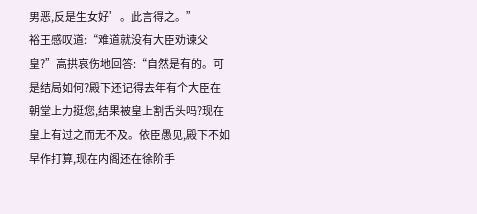男恶,反是生女好’。此言得之。”
裕王感叹道:“难道就没有大臣劝谏父皇?”高拱哀伤地回答:“自然是有的。可是结局如何?殿下还记得去年有个大臣在朝堂上力挺您,结果被皇上割舌头吗?现在皇上有过之而无不及。依臣愚见,殿下不如早作打算,现在内阁还在徐阶手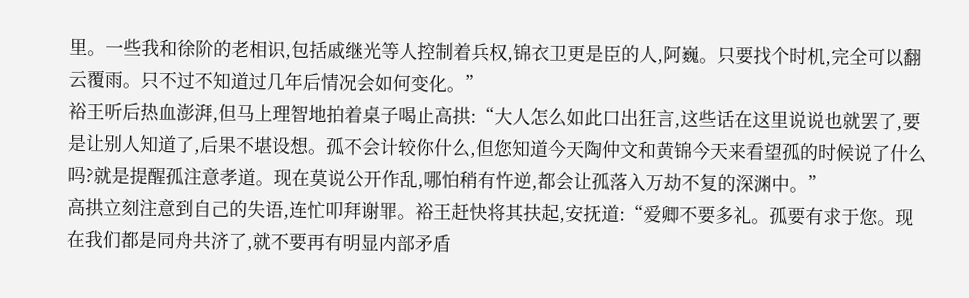里。一些我和徐阶的老相识,包括戚继光等人控制着兵权,锦衣卫更是臣的人,阿巍。只要找个时机,完全可以翻云覆雨。只不过不知道过几年后情况会如何变化。”
裕王听后热血澎湃,但马上理智地拍着桌子喝止高拱:“大人怎么如此口出狂言,这些话在这里说说也就罢了,要是让别人知道了,后果不堪设想。孤不会计较你什么,但您知道今天陶仲文和黄锦今天来看望孤的时候说了什么吗?就是提醒孤注意孝道。现在莫说公开作乱,哪怕稍有忤逆,都会让孤落入万劫不复的深渊中。”
高拱立刻注意到自己的失语,连忙叩拜谢罪。裕王赶快将其扶起,安抚道:“爱卿不要多礼。孤要有求于您。现在我们都是同舟共济了,就不要再有明显内部矛盾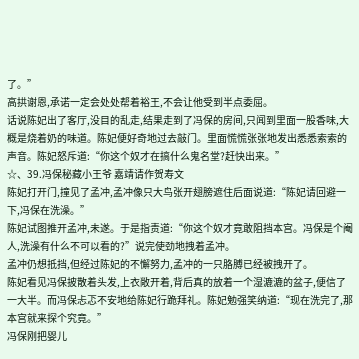了。”
高拱谢恩,承诺一定会处处帮着裕王,不会让他受到半点委屈。
话说陈妃出了客厅,没目的乱走,结果走到了冯保的房间,只闻到里面一股香味,大概是烧着奶的味道。陈妃便好奇地过去敲门。里面慌慌张张地发出悉悉索索的声音。陈妃怒斥道:“你这个奴才在搞什么鬼名堂?赶快出来。”
☆、39.冯保秘藏小王爷 嘉靖请作贺寿文
陈妃打开门,撞见了孟冲,孟冲像只大鸟张开翅膀遮住后面说道:“陈妃请回避一下,冯保在洗澡。”
陈妃试图推开孟冲,未遂。于是指责道:“你这个奴才竟敢阻挡本宫。冯保是个阉人,洗澡有什么不可以看的?”说完使劲地拽着孟冲。
孟冲仍想抵挡,但经过陈妃的不懈努力,孟冲的一只胳膊已经被拽开了。
陈妃看见冯保披散着头发,上衣敞开着,背后真的放着一个湿漉漉的盆子,便信了一大半。而冯保忐忑不安地给陈妃行跪拜礼。陈妃勉强笑纳道:“现在洗完了,那本宫就来探个究竟。”
冯保刚把婴儿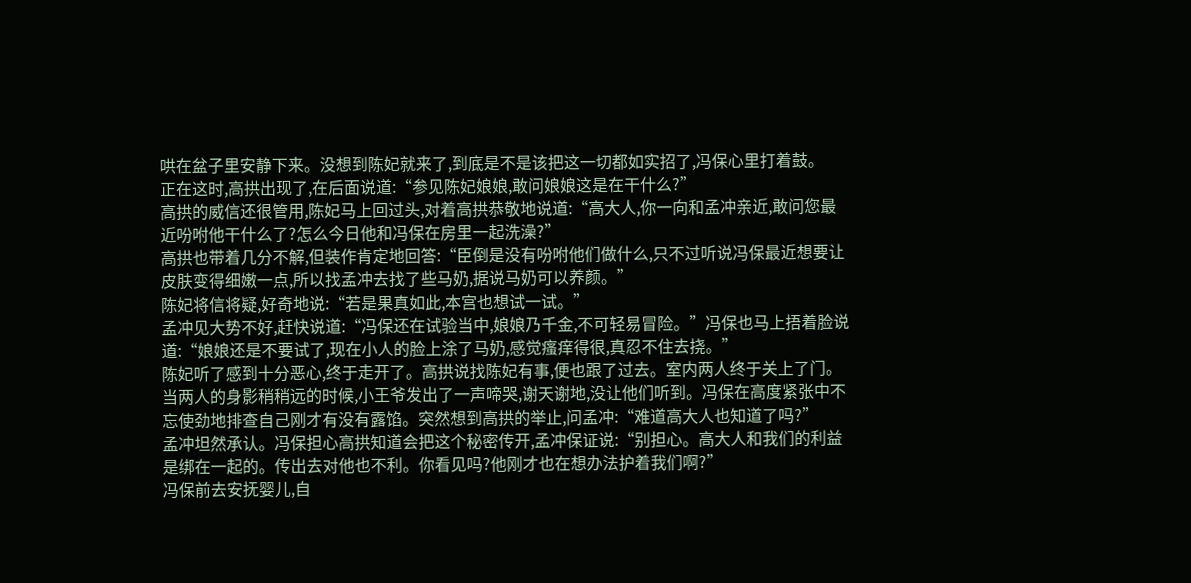哄在盆子里安静下来。没想到陈妃就来了,到底是不是该把这一切都如实招了,冯保心里打着鼓。
正在这时,高拱出现了,在后面说道:“参见陈妃娘娘,敢问娘娘这是在干什么?”
高拱的威信还很管用,陈妃马上回过头,对着高拱恭敬地说道:“高大人,你一向和孟冲亲近,敢问您最近吩咐他干什么了?怎么今日他和冯保在房里一起洗澡?”
高拱也带着几分不解,但装作肯定地回答:“臣倒是没有吩咐他们做什么,只不过听说冯保最近想要让皮肤变得细嫩一点,所以找孟冲去找了些马奶,据说马奶可以养颜。”
陈妃将信将疑,好奇地说:“若是果真如此,本宫也想试一试。”
孟冲见大势不好,赶快说道:“冯保还在试验当中,娘娘乃千金,不可轻易冒险。”冯保也马上捂着脸说道:“娘娘还是不要试了,现在小人的脸上涂了马奶,感觉瘙痒得很,真忍不住去挠。”
陈妃听了感到十分恶心,终于走开了。高拱说找陈妃有事,便也跟了过去。室内两人终于关上了门。
当两人的身影稍稍远的时候,小王爷发出了一声啼哭,谢天谢地,没让他们听到。冯保在高度紧张中不忘使劲地排查自己刚才有没有露馅。突然想到高拱的举止,问孟冲:“难道高大人也知道了吗?”
孟冲坦然承认。冯保担心高拱知道会把这个秘密传开,孟冲保证说:“别担心。高大人和我们的利益是绑在一起的。传出去对他也不利。你看见吗?他刚才也在想办法护着我们啊?”
冯保前去安抚婴儿,自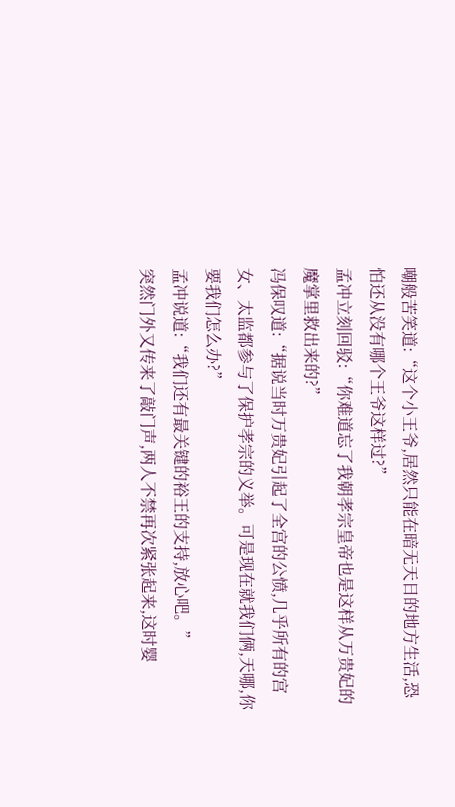嘲般苦笑道:“这个小王爷,居然只能在暗无天日的地方生活,恐怕还从没有哪个王爷这样过?”
孟冲立刻回驳:“你难道忘了我朝孝宗皇帝也是这样从万贵妃的魔掌里救出来的?”
冯保叹道:“据说当时万贵妃引起了全宫的公愤,几乎所有的宫女、太监都参与了保护孝宗的义举。可是现在就我们俩,天哪,你要我们怎么办?”
孟冲说道:“我们还有最关键的裕王的支持,放心吧。”
突然门外又传来了敲门声,两人不禁再次紧张起来,这时婴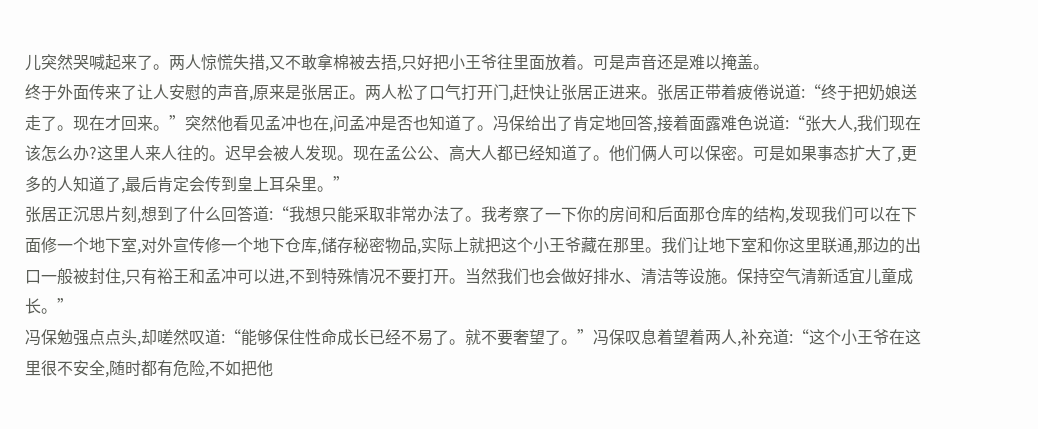儿突然哭喊起来了。两人惊慌失措,又不敢拿棉被去捂,只好把小王爷往里面放着。可是声音还是难以掩盖。
终于外面传来了让人安慰的声音,原来是张居正。两人松了口气打开门,赶快让张居正进来。张居正带着疲倦说道:“终于把奶娘送走了。现在才回来。”突然他看见孟冲也在,问孟冲是否也知道了。冯保给出了肯定地回答,接着面露难色说道:“张大人,我们现在该怎么办?这里人来人往的。迟早会被人发现。现在孟公公、高大人都已经知道了。他们俩人可以保密。可是如果事态扩大了,更多的人知道了,最后肯定会传到皇上耳朵里。”
张居正沉思片刻,想到了什么回答道:“我想只能采取非常办法了。我考察了一下你的房间和后面那仓库的结构,发现我们可以在下面修一个地下室,对外宣传修一个地下仓库,储存秘密物品,实际上就把这个小王爷藏在那里。我们让地下室和你这里联通,那边的出口一般被封住,只有裕王和孟冲可以进,不到特殊情况不要打开。当然我们也会做好排水、清洁等设施。保持空气清新适宜儿童成长。”
冯保勉强点点头,却嗟然叹道:“能够保住性命成长已经不易了。就不要奢望了。”冯保叹息着望着两人,补充道:“这个小王爷在这里很不安全,随时都有危险,不如把他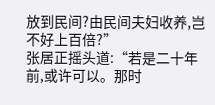放到民间?由民间夫妇收养,岂不好上百倍?”
张居正摇头道:“若是二十年前,或许可以。那时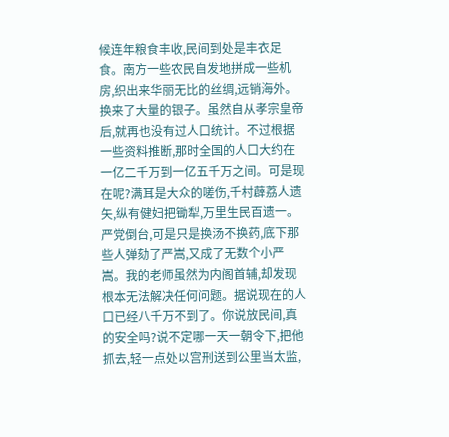候连年粮食丰收,民间到处是丰衣足食。南方一些农民自发地拼成一些机房,织出来华丽无比的丝绸,远销海外。换来了大量的银子。虽然自从孝宗皇帝后,就再也没有过人口统计。不过根据一些资料推断,那时全国的人口大约在一亿二千万到一亿五千万之间。可是现在呢?满耳是大众的嗟伤,千村薜荔人遗矢,纵有健妇把锄犁,万里生民百遗一。严党倒台,可是只是换汤不换药,底下那些人弹劾了严嵩,又成了无数个小严嵩。我的老师虽然为内阁首辅,却发现根本无法解决任何问题。据说现在的人口已经八千万不到了。你说放民间,真的安全吗?说不定哪一天一朝令下,把他抓去,轻一点处以宫刑送到公里当太监,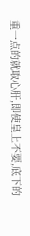重一点的就取心肝,即使皇上不要,底下的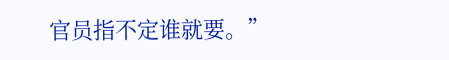官员指不定谁就要。”